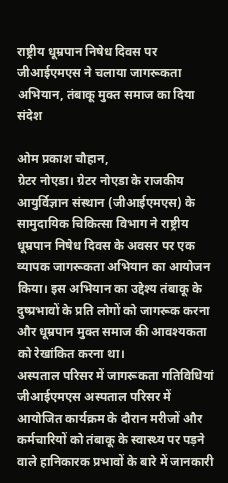राष्ट्रीय धूम्रपान निषेध दिवस पर जीआईएमएस ने चलाया जागरूकता अभियान, तंबाकू मुक्त समाज का दिया संदेश

ओम प्रकाश चौहान,
ग्रेटर नोएडा। ग्रेटर नोएडा के राजकीय आयुर्विज्ञान संस्थान (जीआईएमएस) के सामुदायिक चिकित्सा विभाग ने राष्ट्रीय धूम्रपान निषेध दिवस के अवसर पर एक व्यापक जागरूकता अभियान का आयोजन किया। इस अभियान का उद्देश्य तंबाकू के दुष्प्रभावों के प्रति लोगों को जागरूक करना और धूम्रपान मुक्त समाज की आवश्यकता को रेखांकित करना था।
अस्पताल परिसर में जागरूकता गतिविधियां
जीआईएमएस अस्पताल परिसर में आयोजित कार्यक्रम के दौरान मरीजों और कर्मचारियों को तंबाकू के स्वास्थ्य पर पड़ने वाले हानिकारक प्रभावों के बारे में जानकारी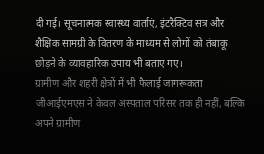दी गई। सूचनात्मक स्वास्थ्य वार्ताएं, इंटरैक्टिव सत्र और शैक्षिक सामग्री के वितरण के माध्यम से लोगों को तंबाकू छोड़ने के व्यावहारिक उपाय भी बताए गए।
ग्रामीण और शहरी क्षेत्रों में भी फैलाई जागरूकता
जीआईएमएस ने केवल अस्पताल परिसर तक ही नहीं, बल्कि अपने ग्रामीण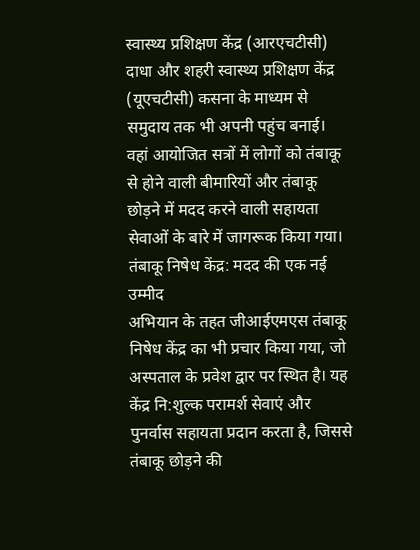स्वास्थ्य प्रशिक्षण केंद्र (आरएचटीसी) दाधा और शहरी स्वास्थ्य प्रशिक्षण केंद्र (यूएचटीसी) कसना के माध्यम से समुदाय तक भी अपनी पहुंच बनाई। वहां आयोजित सत्रों में लोगों को तंबाकू से होने वाली बीमारियों और तंबाकू छोड़ने में मदद करने वाली सहायता सेवाओं के बारे में जागरूक किया गया।
तंबाकू निषेध केंद्र: मदद की एक नई उम्मीद
अभियान के तहत जीआईएमएस तंबाकू निषेध केंद्र का भी प्रचार किया गया, जो अस्पताल के प्रवेश द्वार पर स्थित है। यह केंद्र नि:शुल्क परामर्श सेवाएं और पुनर्वास सहायता प्रदान करता है, जिससे तंबाकू छोड़ने की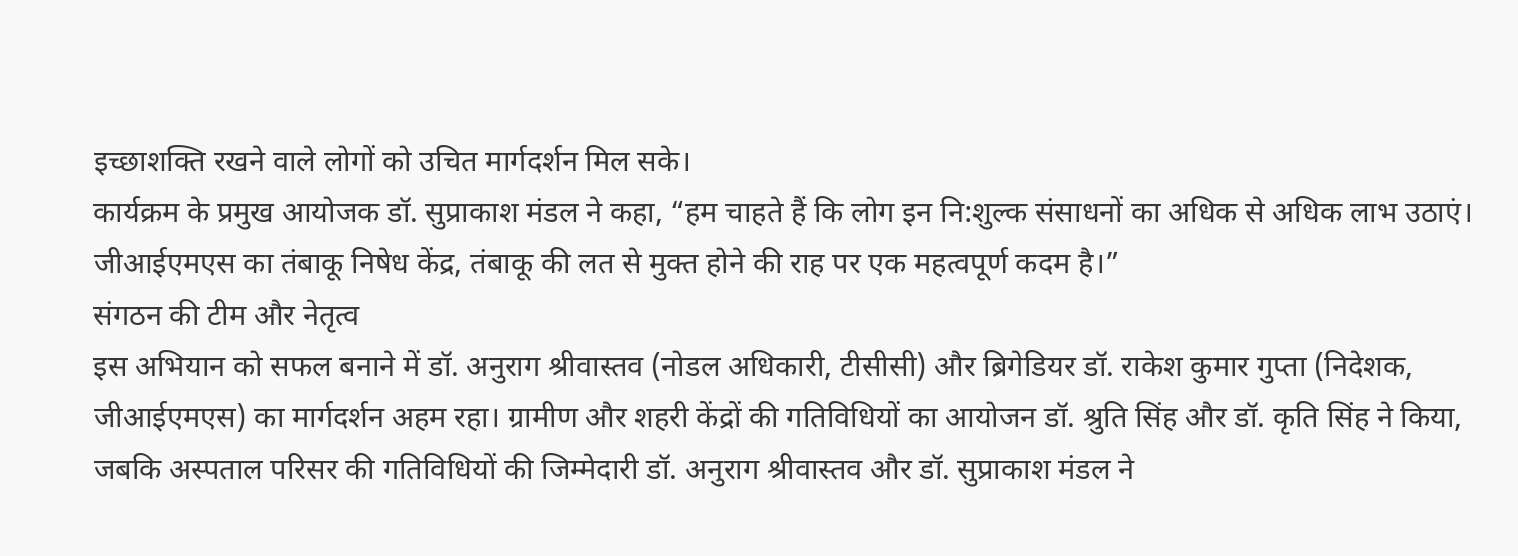इच्छाशक्ति रखने वाले लोगों को उचित मार्गदर्शन मिल सके।
कार्यक्रम के प्रमुख आयोजक डॉ. सुप्राकाश मंडल ने कहा, “हम चाहते हैं कि लोग इन नि:शुल्क संसाधनों का अधिक से अधिक लाभ उठाएं। जीआईएमएस का तंबाकू निषेध केंद्र, तंबाकू की लत से मुक्त होने की राह पर एक महत्वपूर्ण कदम है।”
संगठन की टीम और नेतृत्व
इस अभियान को सफल बनाने में डॉ. अनुराग श्रीवास्तव (नोडल अधिकारी, टीसीसी) और ब्रिगेडियर डॉ. राकेश कुमार गुप्ता (निदेशक, जीआईएमएस) का मार्गदर्शन अहम रहा। ग्रामीण और शहरी केंद्रों की गतिविधियों का आयोजन डॉ. श्रुति सिंह और डॉ. कृति सिंह ने किया, जबकि अस्पताल परिसर की गतिविधियों की जिम्मेदारी डॉ. अनुराग श्रीवास्तव और डॉ. सुप्राकाश मंडल ने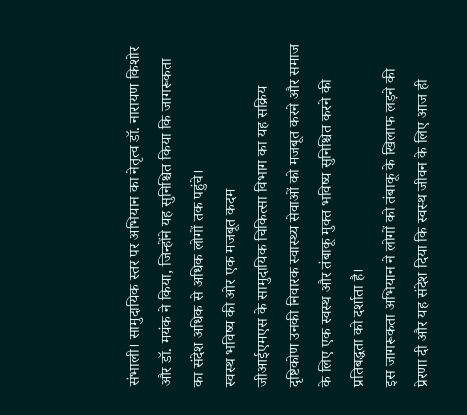संभाली। सामुदायिक स्तर पर अभियान का नेतृत्व डॉ. नारायण किशोर और डॉ. मयंक ने किया, जिन्होंने यह सुनिश्चित किया कि जागरूकता का संदेश अधिक से अधिक लोगों तक पहुंचे।
स्वस्थ भविष्य की ओर एक मजबूत कदम
जीआईएमएस के सामुदायिक चिकित्सा विभाग का यह सक्रिय दृष्टिकोण उनकी निवारक स्वास्थ्य सेवाओं को मजबूत करने और समाज के लिए एक स्वस्थ और तंबाकू मुक्त भविष्य सुनिश्चित करने की प्रतिबद्धता को दर्शाता है।
इस जागरूकता अभियान ने लोगों को तंबाकू के खिलाफ लड़ने की प्रेरणा दी और यह संदेश दिया कि स्वस्थ जीवन के लिए आज ही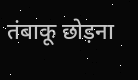तंबाकू छोड़ना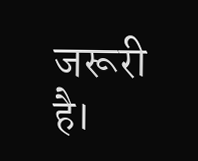जरूरी है।